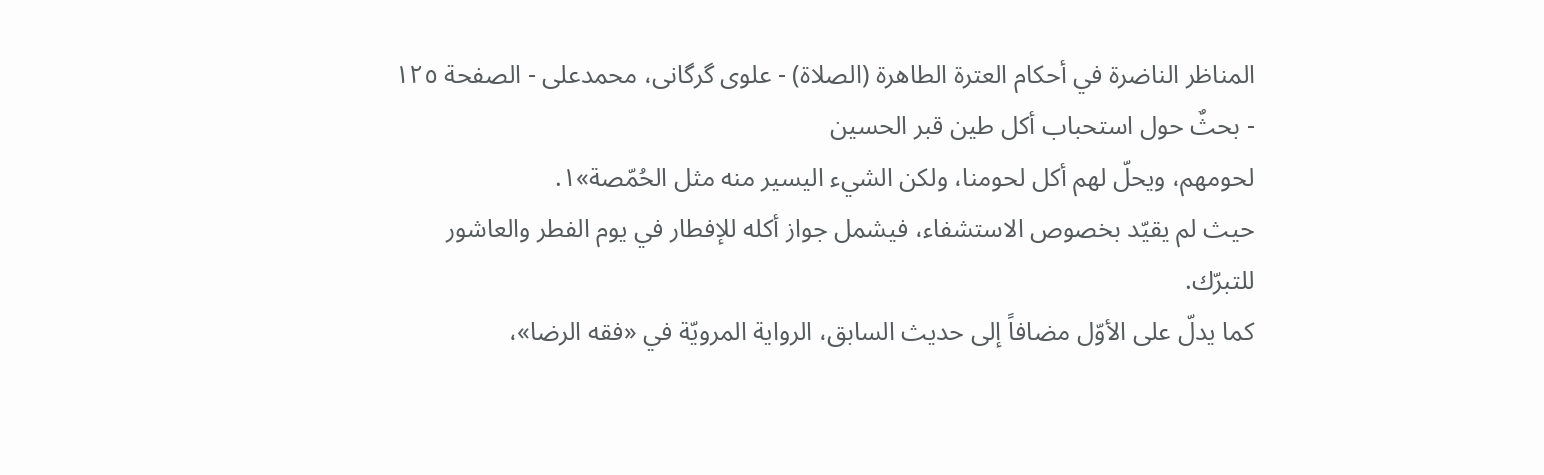المناظر الناضرة في أحکام العترة الطاهرة (الصلاة) - علوی گرگانی، محمدعلی - الصفحة ١٢٥ - بحثٌ حول استحباب أكل طين قبر الحسين
لحومهم، ويحلّ لهم أكل لحومنا، ولكن الشيء اليسير منه مثل الحُمّصة»١.
حيث لم يقيّد بخصوص الاستشفاء، فيشمل جواز أكله للإفطار في يوم الفطر والعاشور للتبرّك.
كما يدلّ على الأوّل مضافاً إلى حديث السابق، الرواية المرويّة في «فقه الرضا»،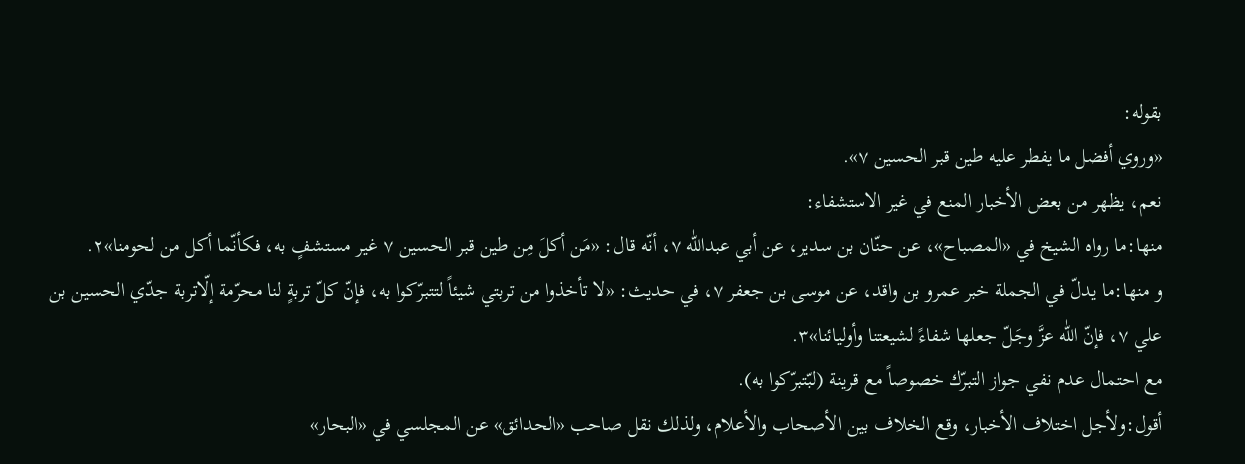بقوله:
«وروي أفضل ما يفطر عليه طين قبر الحسين ٧».
نعم، يظهر من بعض الأخبار المنع في غير الاستشفاء:
منها:ما رواه الشيخ في «المصباح»، عن حنّان بن سدير، عن أبي عبداللّٰه ٧، أنّه قال: «مَن أكلَ مِن طين قبر الحسين ٧ غير مستشفٍ به، فكأنّما أكل من لحومنا»٢.
و منها:ما يدلّ في الجملة خبر عمرو بن واقد، عن موسى بن جعفر ٧، في حديث: «لا تأخذوا من تربتي شيئاً لتتبرّكوا به، فإنّ كلّ تربةٍ لنا محرّمة إلّاتربة جدّي الحسين بن علي ٧، فإنّ اللّٰه عزَّ وجَلّ جعلها شفاءً لشيعتنا وأوليائنا»٣.
مع احتمال عدم نفي جواز التبرّك خصوصاً مع قرينة (لبّتبرّكوا به).
أقول:ولأجل اختلاف الأخبار، وقع الخلاف بين الأصحاب والأعلام، ولذلك نقل صاحب «الحدائق» عن المجلسي في «البحار»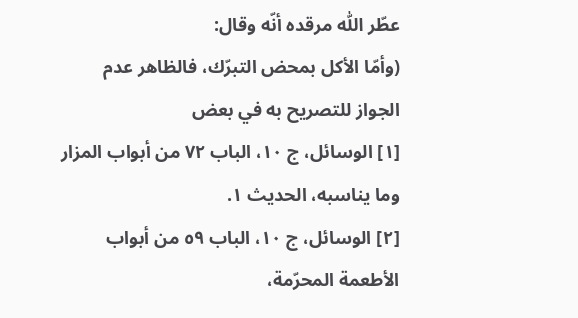عطّر اللّٰه مرقده أنّه وقال:
(وأمّا الأكل بمحض التبرّك، فالظاهر عدم الجواز للتصريح به في بعض
[١] الوسائل، ج ١٠، الباب ٧٢ من أبواب المزار وما يناسبه، الحديث ١.
[٢] الوسائل، ج ١٠، الباب ٥٩ من أبواب الأطعمة المحرّمة،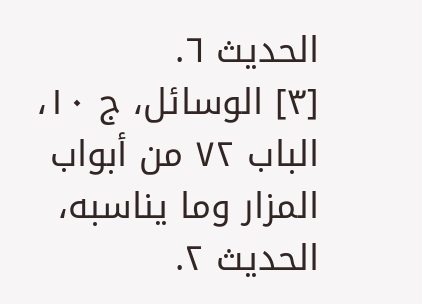الحديث ٦.
[٣] الوسائل، ج ١٠، الباب ٧٢ من أبواب المزار وما يناسبه، الحديث ٢.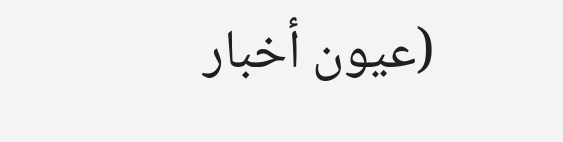(عيون أخبار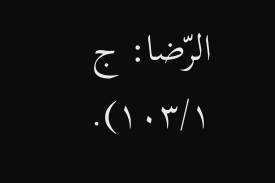الرّضا: ج ١٠٣/١).